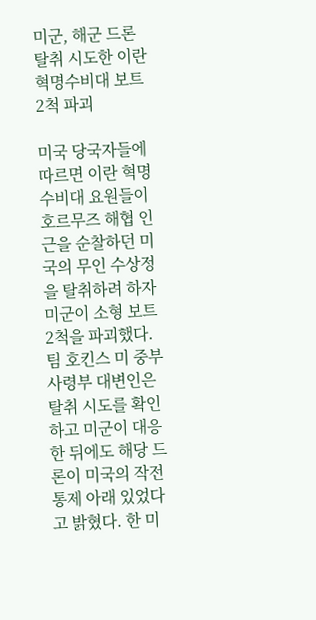미군, 해군 드론 탈취 시도한 이란 혁명수비대 보트 2척 파괴

미국 당국자들에 따르면 이란 혁명수비대 요원들이 호르무즈 해협 인근을 순찰하던 미국의 무인 수상정을 탈취하려 하자 미군이 소형 보트 2척을 파괴했다. 팀 호킨스 미 중부사령부 대변인은 탈취 시도를 확인하고 미군이 대응한 뒤에도 해당 드론이 미국의 작전 통제 아래 있었다고 밝혔다. 한 미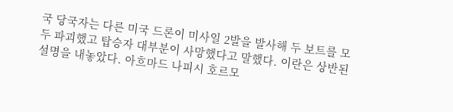국 당국자는 다른 미국 드론이 미사일 2발을 발사해 두 보트를 모두 파괴했고 탑승자 대부분이 사망했다고 말했다. 이란은 상반된 설명을 내놓았다. 아흐마드 나피시 호르모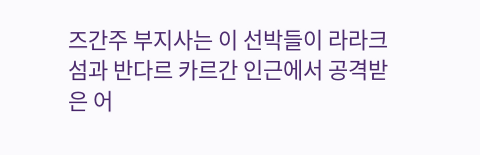즈간주 부지사는 이 선박들이 라라크섬과 반다르 카르간 인근에서 공격받은 어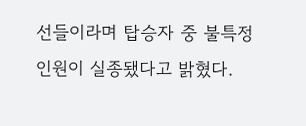선들이라며 탑승자 중 불특정 인원이 실종됐다고 밝혔다.